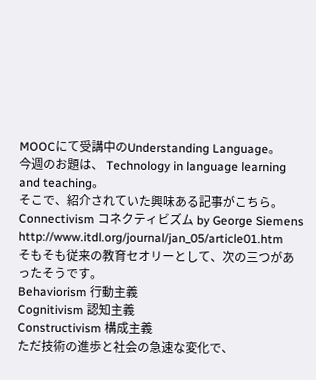MOOCにて受講中のUnderstanding Language。
今週のお題は、 Technology in language learning and teaching。
そこで、紹介されていた興味ある記事がこちら。
Connectivism コネクティビズム by George Siemens
http://www.itdl.org/journal/jan_05/article01.htm
そもそも従来の教育セオリーとして、次の三つがあったそうです。
Behaviorism 行動主義
Cognitivism 認知主義
Constructivism 構成主義
ただ技術の進歩と社会の急速な変化で、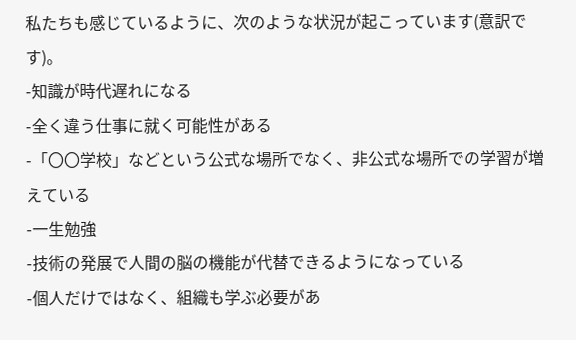私たちも感じているように、次のような状況が起こっています(意訳です)。
-知識が時代遅れになる
-全く違う仕事に就く可能性がある
-「〇〇学校」などという公式な場所でなく、非公式な場所での学習が増えている
-一生勉強
-技術の発展で人間の脳の機能が代替できるようになっている
-個人だけではなく、組織も学ぶ必要があ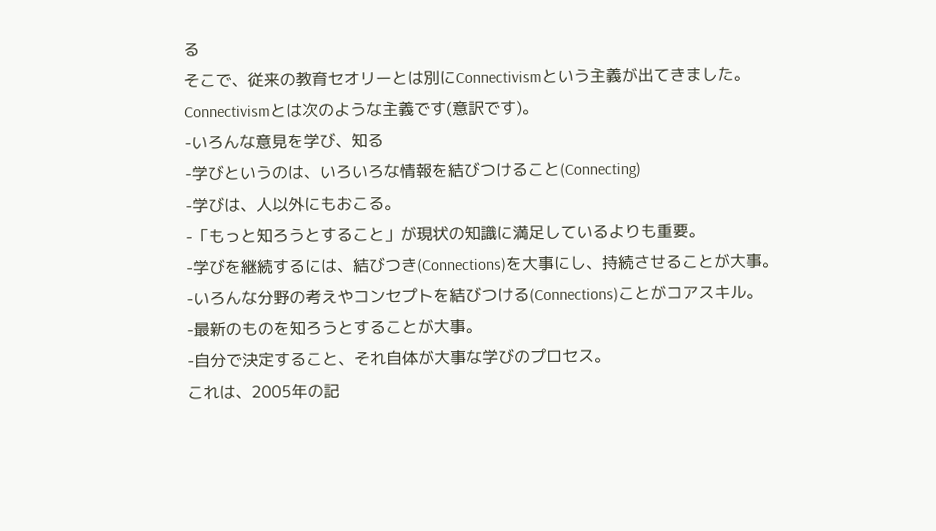る
そこで、従来の教育セオリーとは別にConnectivismという主義が出てきました。
Connectivismとは次のような主義です(意訳です)。
-いろんな意見を学び、知る
-学びというのは、いろいろな情報を結びつけること(Connecting)
-学びは、人以外にもおこる。
-「もっと知ろうとすること」が現状の知識に満足しているよりも重要。
-学びを継続するには、結びつき(Connections)を大事にし、持続させることが大事。
-いろんな分野の考えやコンセプトを結びつける(Connections)ことがコアスキル。
-最新のものを知ろうとすることが大事。
-自分で決定すること、それ自体が大事な学びのプロセス。
これは、2005年の記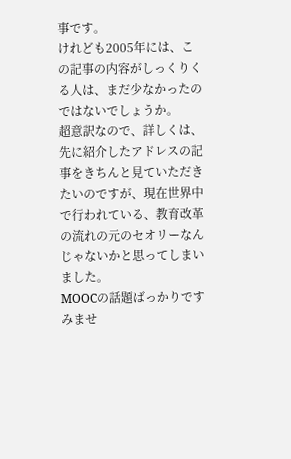事です。
けれども2005年には、この記事の内容がしっくりくる人は、まだ少なかったのではないでしょうか。
超意訳なので、詳しくは、先に紹介したアドレスの記事をきちんと見ていただきたいのですが、現在世界中で行われている、教育改革の流れの元のセオリーなんじゃないかと思ってしまいました。
MOOCの話題ばっかりですみませ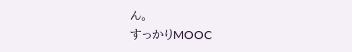ん。
すっかりMOOC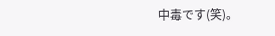中毒です(笑)。